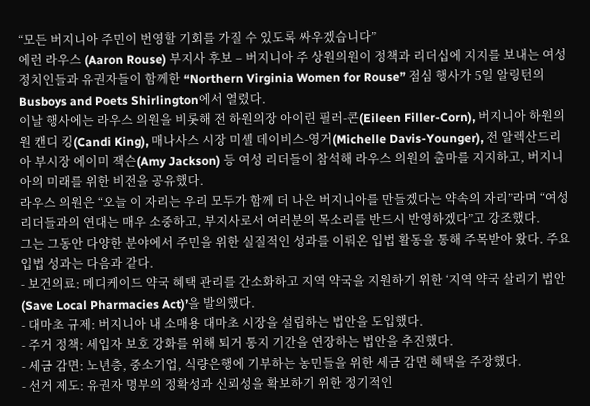“모든 버지니아 주민이 번영할 기회를 가질 수 있도록 싸우겠습니다”
에런 라우스 (Aaron Rouse) 부지사 후보 – 버지니아 주 상원의원이 정책과 리더십에 지지를 보내는 여성 정치인들과 유권자들이 함께한 “Northern Virginia Women for Rouse” 점심 행사가 5일 알링턴의 Busboys and Poets Shirlington에서 열렸다.
이날 행사에는 라우스 의원을 비롯해 전 하원의장 아이린 필러-콘(Eileen Filler-Corn), 버지니아 하원의원 캔디 킹(Candi King), 매나사스 시장 미셸 데이비스-영거(Michelle Davis-Younger), 전 알렉산드리아 부시장 에이미 잭슨(Amy Jackson) 등 여성 리더들이 참석해 라우스 의원의 출마를 지지하고, 버지니아의 미래를 위한 비전을 공유했다.
라우스 의원은 “오늘 이 자리는 우리 모두가 함께 더 나은 버지니아를 만들겠다는 약속의 자리”라며 “여성 리더들과의 연대는 매우 소중하고, 부지사로서 여러분의 목소리를 반드시 반영하겠다”고 강조했다.
그는 그동안 다양한 분야에서 주민을 위한 실질적인 성과를 이뤄온 입법 활동을 통해 주목받아 왔다. 주요 입법 성과는 다음과 같다.
- 보건의료: 메디케이드 약국 혜택 관리를 간소화하고 지역 약국을 지원하기 위한 ‘지역 약국 살리기 법안(Save Local Pharmacies Act)’을 발의했다.
- 대마초 규제: 버지니아 내 소매용 대마초 시장을 설립하는 법안을 도입했다.
- 주거 정책: 세입자 보호 강화를 위해 퇴거 통지 기간을 연장하는 법안을 추진했다.
- 세금 감면: 노년층, 중소기업, 식량은행에 기부하는 농민들을 위한 세금 감면 혜택을 주장했다.
- 선거 제도: 유권자 명부의 정확성과 신뢰성을 확보하기 위한 정기적인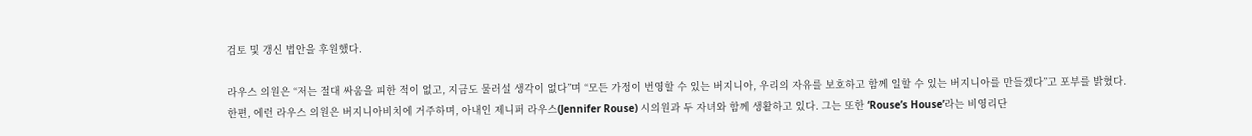검토 및 갱신 법안을 후원했다.

라우스 의원은 “저는 절대 싸움을 피한 적이 없고, 지금도 물러설 생각이 없다”며 “모든 가정이 번영할 수 있는 버지니아, 우리의 자유를 보호하고 함께 일할 수 있는 버지니아를 만들겠다”고 포부를 밝혔다.
한편, 에런 라우스 의원은 버지니아비치에 거주하며, 아내인 제니퍼 라우스(Jennifer Rouse) 시의원과 두 자녀와 함께 생활하고 있다. 그는 또한 ‘Rouse’s House’라는 비영리단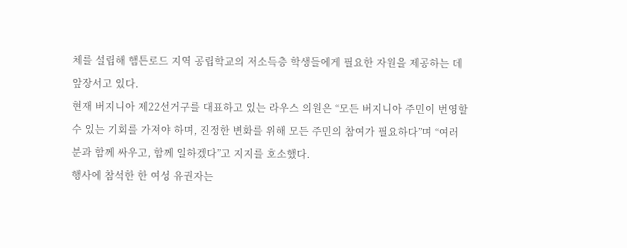체를 설립해 햄튼로드 지역 공립학교의 저소득층 학생들에게 필요한 자원을 제공하는 데 앞장서고 있다.
현재 버지니아 제22선거구를 대표하고 있는 라우스 의원은 “모든 버지니아 주민이 번영할 수 있는 기회를 가져야 하며, 진정한 변화를 위해 모든 주민의 참여가 필요하다”며 “여러분과 함께 싸우고, 함께 일하겠다”고 지지를 호소했다.
행사에 참석한 한 여성 유권자는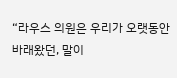“라우스 의원은 우리가 오랫동안 바래왔던, 말이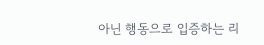아닌 행동으로 입증하는 리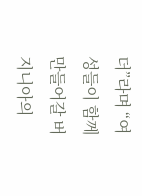더”라며 “여성들이 함께 만들어갈 버지니아의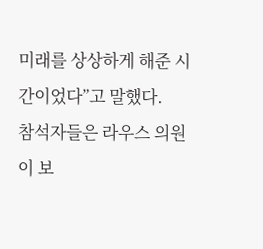미래를 상상하게 해준 시간이었다”고 말했다.
참석자들은 라우스 의원이 보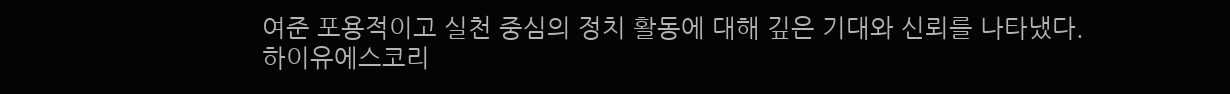여준 포용적이고 실천 중심의 정치 활동에 대해 깊은 기대와 신뢰를 나타냈다.
하이유에스코리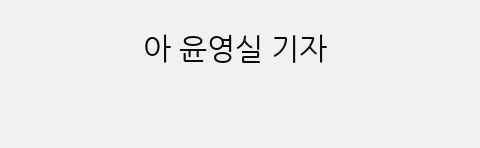아 윤영실 기자